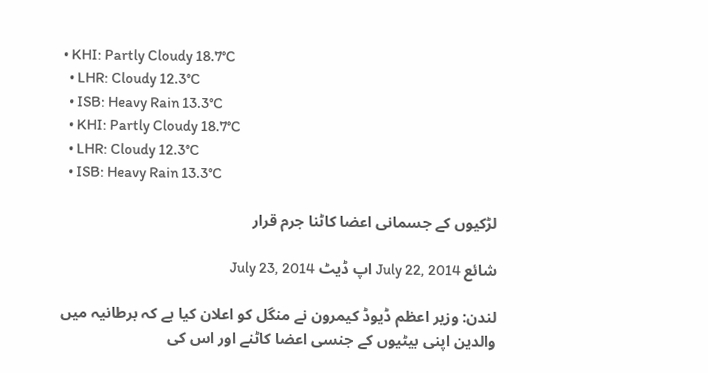• KHI: Partly Cloudy 18.7°C
  • LHR: Cloudy 12.3°C
  • ISB: Heavy Rain 13.3°C
  • KHI: Partly Cloudy 18.7°C
  • LHR: Cloudy 12.3°C
  • ISB: Heavy Rain 13.3°C

لڑکیوں کے جسمانی اعضا کاٹنا جرم قرار

شائع July 22, 2014 اپ ڈیٹ July 23, 2014

لندن: وزیر اعظم ڈیوڈ کیمرون نے منگل کو اعلان کیا ہے کہ برطانیہ میں والدین اپنی بیٹیوں کے جنسی اعضا کاٹنے اور اس کی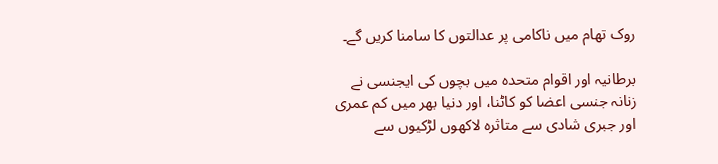روک تھام میں ناکامی پر عدالتوں کا سامنا کریں گے۔

برطانیہ اور اقوام متحدہ میں بچوں کی ایجنسی نے زنانہ جنسی اعضا کو کاٹنا، اور دنیا بھر میں کم عمری اور جبری شادی سے متاثرہ لاکھوں لڑکیوں سے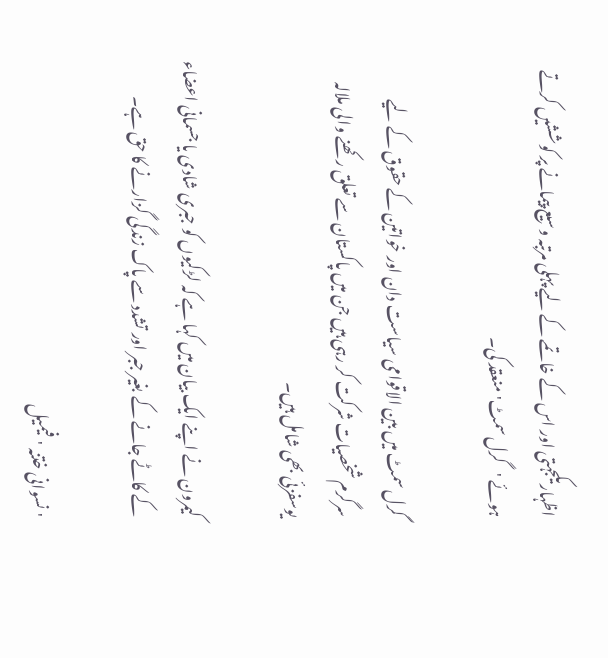اظہاریکجہتی اور اس کے خاتمے کے لیے پہلی مرتبہ وسیع پیمانے پر کوششیں کرتے ہوئے 'گرل سمٹ' منعقد کی۔

گرل سمٹ میں بین الاقوامی سیاست دان اور خواتین کے حقوق کے لیے سرگرم شخصیات شرکت کر رہی ہیں جن میں پاکستان سے تعلق رکھنے والی ملالہ یوسفزئی بھی شامل ہیں۔

کیمرون نے اپنے ایک بیان میں کہا ہے کہ لڑکیوں کو جبری شادی یا جسمانی اعضاء کے کاٹے جانے کے بغیر جبر اور تشدد سے پاک زندگی گزارنے کا حق ہے۔

'نسوانی ختنہ 'فیمیل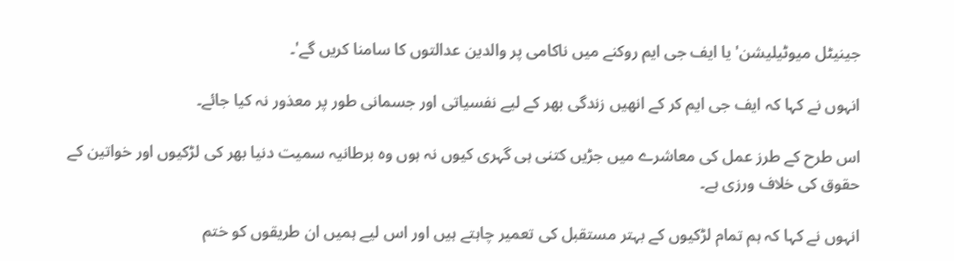جینیٹل میوٹیلیشن' یا ایف جی ایم روکنے میں ناکامی پر والدین عدالتوں کا سامنا کریں گے'۔

انہوں نے کہا کہ ایف جی ایم کر کے انھیں زندگی بھر کے لیے نفسیاتی اور جسمانی طور پر معذور نہ کیا جائے۔

اس طرح کے طرز عمل کی معاشرے میں جڑیں کتنی ہی گہری کیوں نہ ہوں وہ برطانیہ سمیت دنیا بھر کی لڑکیوں اور خواتین کے حقوق کی خلاف ورزی ہے۔

انہوں نے کہا کہ ہم تمام لڑکیوں کے بہتر مستقبل کی تعمیر چاہتے ہیں اور اس لیے ہمیں ان طریقوں کو ختم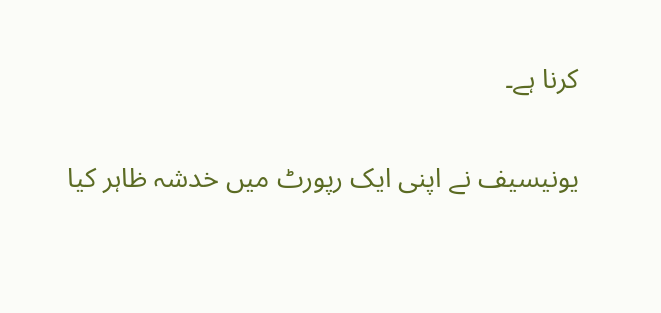کرنا ہے۔

یونیسیف نے اپنی ایک رپورٹ میں خدشہ ظاہر کیا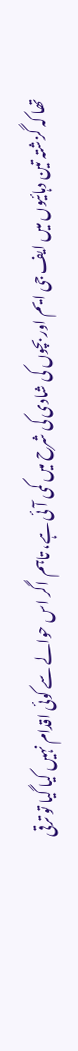تھا کہ گزشتہ تین دہائیوں میں ایف جی ایم اور بچوں کی شادی کی شرح میں کمی آئی ہے، تاہم اگر اس حوالے سے کوئی اقدام نہیں کیا گیا تو ترقی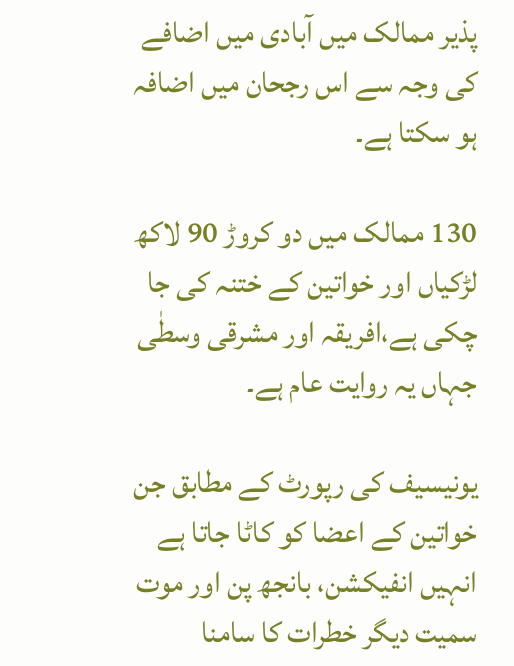پذیر ممالک میں آبادی میں اضافے کی وجہ سے اس رجحان میں اضافہ ہو سکتا ہے۔

130 ممالک میں دو کروڑ 90 لاکھ لڑکیاں اور خواتین کے ختنہ کی جا چکی ہے،افریقہ اور مشرقی وسطٰی جہاں یہ روایت عام ہے۔

یونیسیف کی رپورٹ کے مطابق جن خواتین کے اعضا کو کاٹا جاتا ہے انہیں انفیکشن، بانجھ پن اور موت سمیت دیگر خطرات کا سامنا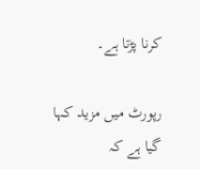کرنا پڑتا ہے۔

رپورٹ میں مزید کہا گیا ہے کہ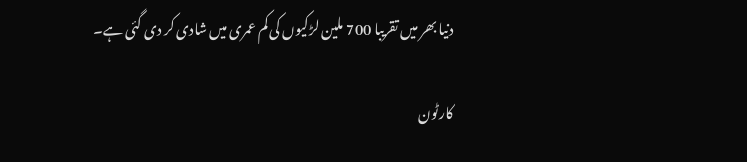دنیا بھر میں تقریبا 700 ملین لڑکیوں کی کم عمری میں شادی کر دی گئی ہے۔

کارٹون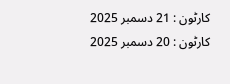کارٹون : 21 دسمبر 2025
کارٹون : 20 دسمبر 2025